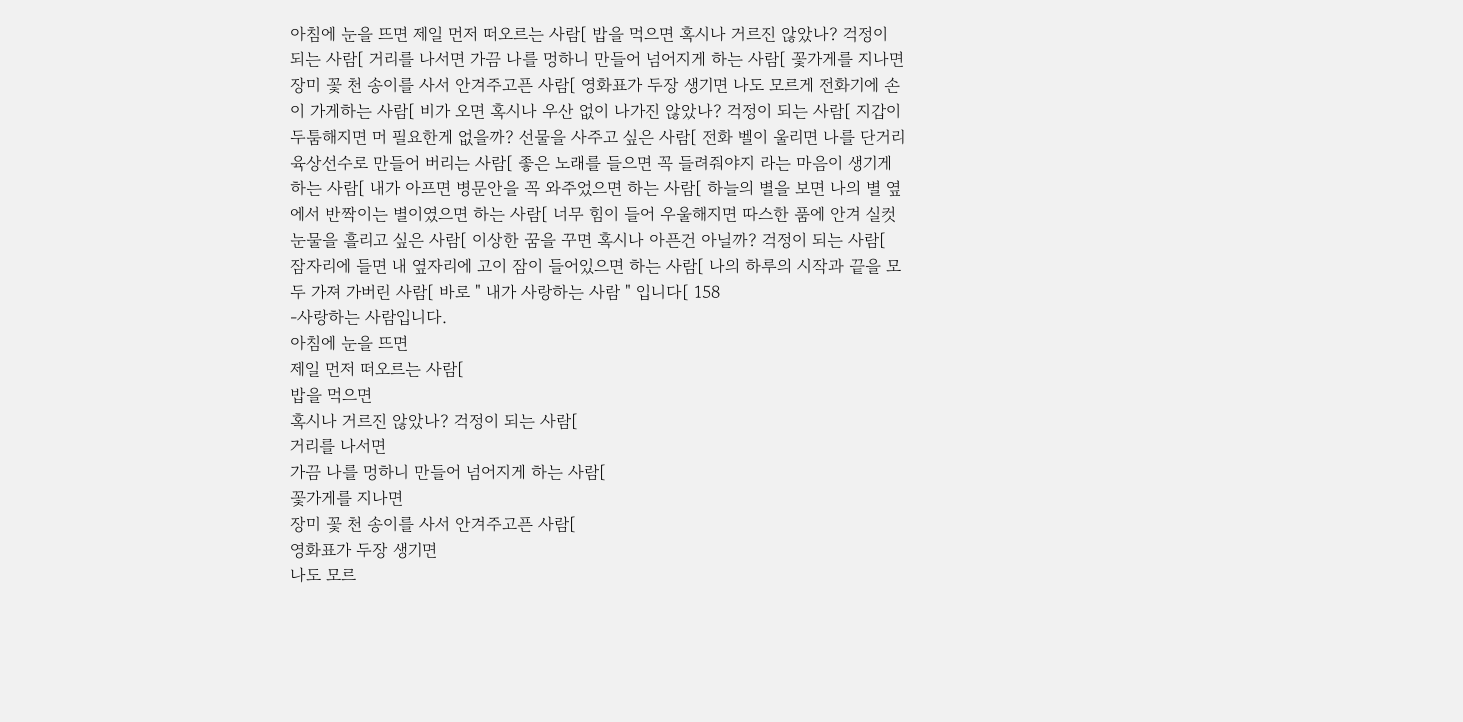아침에 눈을 뜨면 제일 먼저 떠오르는 사람[ 밥을 먹으면 혹시나 거르진 않았나? 걱정이 되는 사람[ 거리를 나서면 가끔 나를 멍하니 만들어 넘어지게 하는 사람[ 꽃가게를 지나면 장미 꽃 천 송이를 사서 안겨주고픈 사람[ 영화표가 두장 생기면 나도 모르게 전화기에 손이 가게하는 사람[ 비가 오면 혹시나 우산 없이 나가진 않았나? 걱정이 되는 사람[ 지갑이 두툼해지면 머 필요한게 없을까? 선물을 사주고 싶은 사람[ 전화 벨이 울리면 나를 단거리 육상선수로 만들어 버리는 사람[ 좋은 노래를 들으면 꼭 들려줘야지 라는 마음이 생기게 하는 사람[ 내가 아프면 병문안을 꼭 와주었으면 하는 사람[ 하늘의 별을 보면 나의 별 옆에서 반짝이는 별이였으면 하는 사람[ 너무 힘이 들어 우울해지면 따스한 품에 안겨 실컷 눈물을 흘리고 싶은 사람[ 이상한 꿈을 꾸면 혹시나 아픈건 아닐까? 걱정이 되는 사람[ 잠자리에 들면 내 옆자리에 고이 잠이 들어있으면 하는 사람[ 나의 하루의 시작과 끝을 모두 가져 가버린 사람[ 바로 " 내가 사랑하는 사람 " 입니다[ 158
-사랑하는 사람입니다.
아침에 눈을 뜨면
제일 먼저 떠오르는 사람[
밥을 먹으면
혹시나 거르진 않았나? 걱정이 되는 사람[
거리를 나서면
가끔 나를 멍하니 만들어 넘어지게 하는 사람[
꽃가게를 지나면
장미 꽃 천 송이를 사서 안겨주고픈 사람[
영화표가 두장 생기면
나도 모르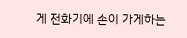게 전화기에 손이 가게하는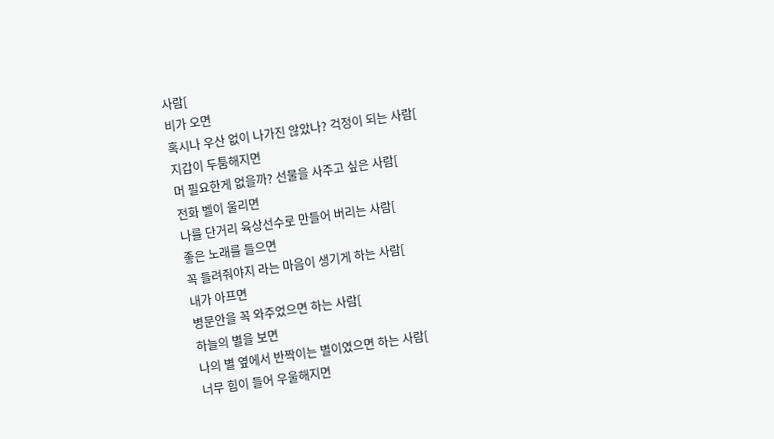사람[
비가 오면
혹시나 우산 없이 나가진 않았나? 걱정이 되는 사람[
지갑이 두툼해지면
머 필요한게 없을까? 선물을 사주고 싶은 사람[
전화 벨이 울리면
나를 단거리 육상선수로 만들어 버리는 사람[
좋은 노래를 들으면
꼭 들려줘야지 라는 마음이 생기게 하는 사람[
내가 아프면
병문안을 꼭 와주었으면 하는 사람[
하늘의 별을 보면
나의 별 옆에서 반짝이는 별이였으면 하는 사람[
너무 힘이 들어 우울해지면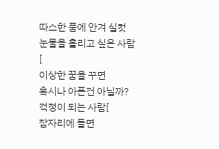따스한 품에 안겨 실컷 눈물을 흘리고 싶은 사람[
이상한 꿈을 꾸면
혹시나 아픈건 아닐까? 걱정이 되는 사람[
잠자리에 들면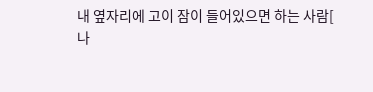내 옆자리에 고이 잠이 들어있으면 하는 사람[
나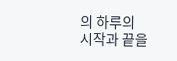의 하루의
시작과 끝을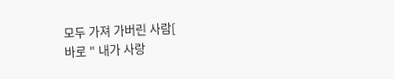모두 가져 가버린 사람[
바로 " 내가 사랑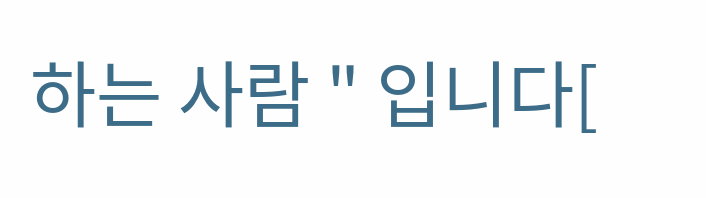하는 사람 " 입니다[